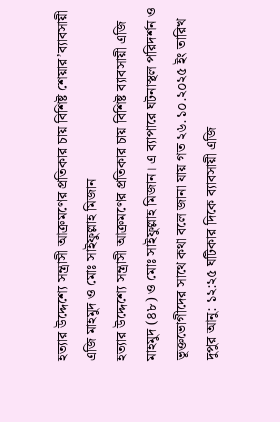হত্যার উদ্দেশ্যে সন্ত্রাসী আক্রমণের প্রতিকার চায় বিশিষ্ট শেয়ার’ব্যাবসায়ী এজি মাহমুদ ও মোঃ সাইফুল্লাহ মিজান
হত্যার উদ্দেশ্যে সন্ত্রাসী আক্রমণের প্রতিকার চায় বিশিষ্ট ব্যাবসায়ী এজি মাহমুদ (৪৮) ও মোঃ সাইফুল্লাহ মিজান। এ ব্যাপারে ঘটনাস্থল পরিদর্শন ও ভূক্তভোগীদের সাথে কথা বলে জানা যায় গত ২৬.১০.২০২৫ ইং তারিখ দুপুর আনু: ১২:২৫ ঘটিকার দিকে ব্যাবসায়ী এজি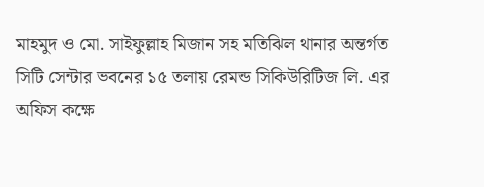মাহমুদ ও মো. সাইফুল্লাহ মিজান সহ মতিঝিল থানার অন্তর্গত সিটি সেন্টার ভবনের ১৫ তলায় রেমন্ড সিকিউরিটিজ লি. এর অফিস কক্ষে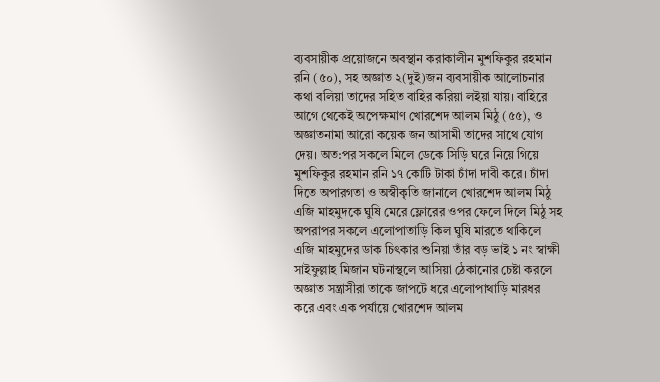ব্যবসায়ীক প্রয়োজনে অবস্থান করাকালীন মুশফিকুর রহমান রনি (৫০), সহ অজ্ঞাত ২(দুই)জন ব্যবসায়ীক আলোচনার কথা বলিয়া তাদের সহিত বাহির করিয়া লইয়া যায়। বাহিরে আগে থেকেই অপেক্ষমাণ খোরশেদ আলম মিঠু (৫৫), ও অজ্ঞাতনামা আরো কয়েক জন আসামী তাদের সাথে যোগ দেয়। অত:পর সকলে মিলে ডেকে সিড়ি ঘরে নিয়ে গিয়ে মুশফিকুর রহমান রনি ১৭ কোটি টাকা চাঁদা দাবী করে। চাঁদা দিতে অপারগতা ও অস্বীকৃতি জানালে খোরশেদ আলম মিঠু এজি মাহমুদকে ঘুষি মেরে ফ্লোরের ওপর ফেলে দিলে মিঠু সহ অপরাপর সকলে এলোপাতাড়ি কিল ঘুষি মারতে থাকিলে এজি মাহমুদের ডাক চিৎকার শুনিয়া তাঁর বড় ভাই ১ নং স্বাক্ষী সাইফুল্লাহ মিজান ঘটনাস্থলে আসিয়া ঠেকানোর চেষ্টা করলে অজ্ঞাত সন্ত্রাসীরা তাকে জাপটে ধরে এলোপাথাড়ি মারধর করে এবং এক পর্যায়ে খোরশেদ আলম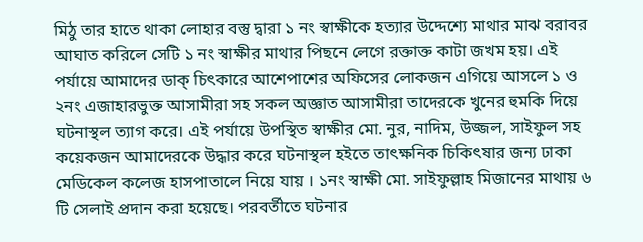মিঠু তার হাতে থাকা লোহার বস্তু দ্বারা ১ নং স্বাক্ষীকে হত্যার উদ্দেশ্যে মাথার মাঝ বরাবর আঘাত করিলে সেটি ১ নং স্বাক্ষীর মাথার পিছনে লেগে রক্তাক্ত কাটা জখম হয়। এই পর্যায়ে আমাদের ডাক্ চিৎকারে আশেপাশের অফিসের লোকজন এগিয়ে আসলে ১ ও ২নং এজাহারভুক্ত আসামীরা সহ সকল অজ্ঞাত আসামীরা তাদেরকে খুনের হুমকি দিয়ে ঘটনাস্থল ত্যাগ করে। এই পর্যায়ে উপস্থিত স্বাক্ষীর মো. নুর, নাদিম, উজ্জল, সাইফুল সহ কয়েকজন আমাদেরকে উদ্ধার করে ঘটনাস্থল হইতে তাৎক্ষনিক চিকিৎষার জন্য ঢাকা মেডিকেল কলেজ হাসপাতালে নিয়ে যায় । ১নং স্বাক্ষী মো. সাইফুল্লাহ মিজানের মাথায় ৬ টি সেলাই প্রদান করা হয়েছে। পরবর্তীতে ঘটনার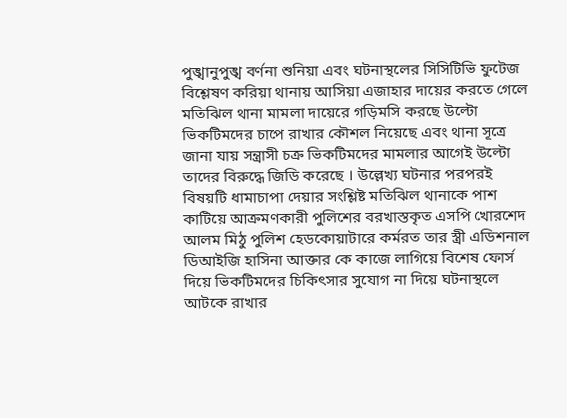পুঙ্খানুপুঙ্খ বর্ণনা শুনিয়া এবং ঘটনাস্থলের সিসিটিভি ফুটেজ বিশ্লেষণ করিয়া থানায় আসিয়া এজাহার দায়ের করতে গেলে মতিঝিল থানা মামলা দায়েরে গড়িমসি করছে উল্টো ভিকটিমদের চাপে রাখার কৌশল নিয়েছে এবং থানা সূত্রে জানা যায় সন্ত্রাসী চক্র ভিকটিমদের মামলার আগেই উল্টো তাদের বিরুদ্ধে জিডি করেছে । উল্লেখ্য ঘটনার পরপরই বিষয়টি ধামাচাপা দেয়ার সংশ্লিষ্ট মতিঝিল থানাকে পাশ কাটিয়ে আক্রমণকারী পুলিশের বরখাস্তকৃত এসপি খোরশেদ আলম মিঠু পুলিশ হেডকোয়াটারে কর্মরত তার স্ত্রী এডিশনাল ডিআইজি হাসিনা আক্তার কে কাজে লাগিয়ে বিশেষ ফোর্স দিয়ে ভিকটিমদের চিকিৎসার সুযোগ না দিয়ে ঘটনাস্থলে আটকে রাখার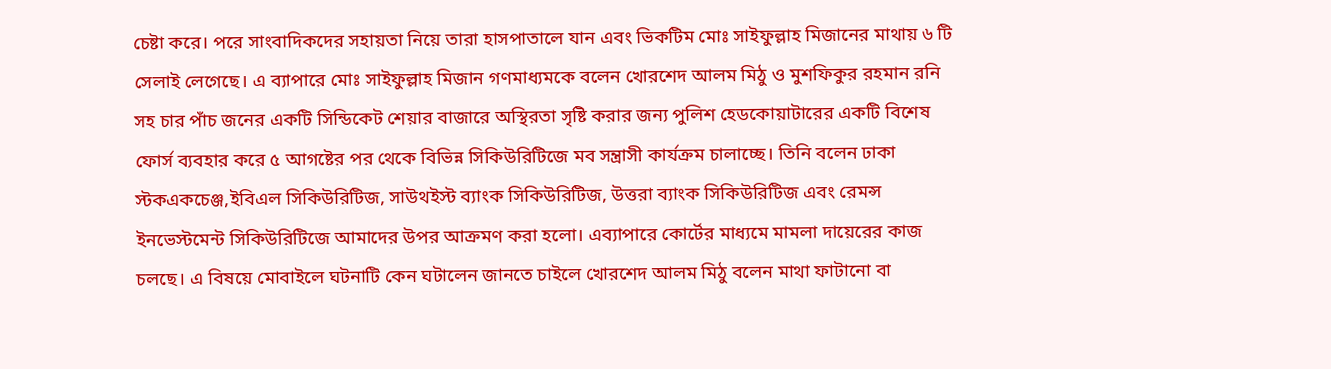চেষ্টা করে। পরে সাংবাদিকদের সহায়তা নিয়ে তারা হাসপাতালে যান এবং ভিকটিম মোঃ সাইফুল্লাহ মিজানের মাথায় ৬ টি সেলাই লেগেছে। এ ব্যাপারে মোঃ সাইফুল্লাহ মিজান গণমাধ্যমকে বলেন খোরশেদ আলম মিঠু ও মুশফিকুর রহমান রনি সহ চার পাঁচ জনের একটি সিন্ডিকেট শেয়ার বাজারে অস্থিরতা সৃষ্টি করার জন্য পুলিশ হেডকোয়াটারের একটি বিশেষ ফোর্স ব্যবহার করে ৫ আগষ্টের পর থেকে বিভিন্ন সিকিউরিটিজে মব সন্ত্রাসী কার্যক্রম চালাচ্ছে। তিনি বলেন ঢাকা স্টকএকচেঞ্জ,ইবিএল সিকিউরিটিজ, সাউথইস্ট ব্যাংক সিকিউরিটিজ, উত্তরা ব্যাংক সিকিউরিটিজ এবং রেমন্স ইনভেস্টমেন্ট সিকিউরিটিজে আমাদের উপর আক্রমণ করা হলো। এব্যাপারে কোর্টের মাধ্যমে মামলা দায়েরের কাজ চলছে। এ বিষয়ে মোবাইলে ঘটনাটি কেন ঘটালেন জানতে চাইলে খোরশেদ আলম মিঠু বলেন মাথা ফাটানো বা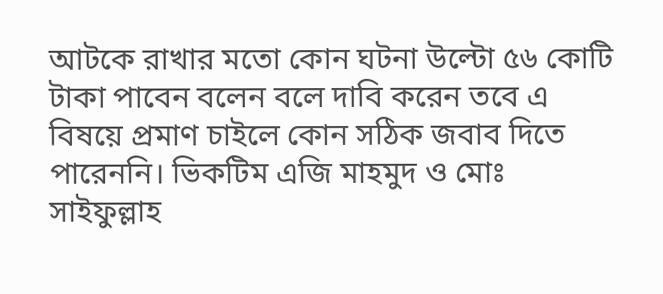আটকে রাখার মতো কোন ঘটনা উল্টো ৫৬ কোটি টাকা পাবেন বলেন বলে দাবি করেন তবে এ বিষয়ে প্রমাণ চাইলে কোন সঠিক জবাব দিতে পারেননি। ভিকটিম এজি মাহমুদ ও মোঃ সাইফুল্লাহ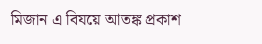মিজান এ বিযয়ে আতঙ্ক প্রকাশ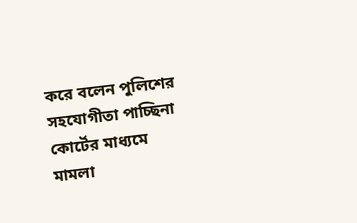করে বলেন পুলিশের সহযোগীতা পাচ্ছিনা কোর্টের মাধ্যমে মামলা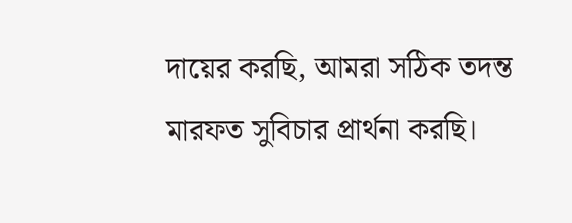দায়ের করছি, আমরা সঠিক তদন্ত মারফত সুবিচার প্রার্থনা করছি।